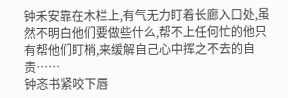钟禾安靠在木栏上,有气无力盯着长廊入口处,虽然不明白他们要做些什么,帮不上任何忙的他只有帮他们盯梢,来缓解自己心中挥之不去的自责……
钟忞书紧咬下唇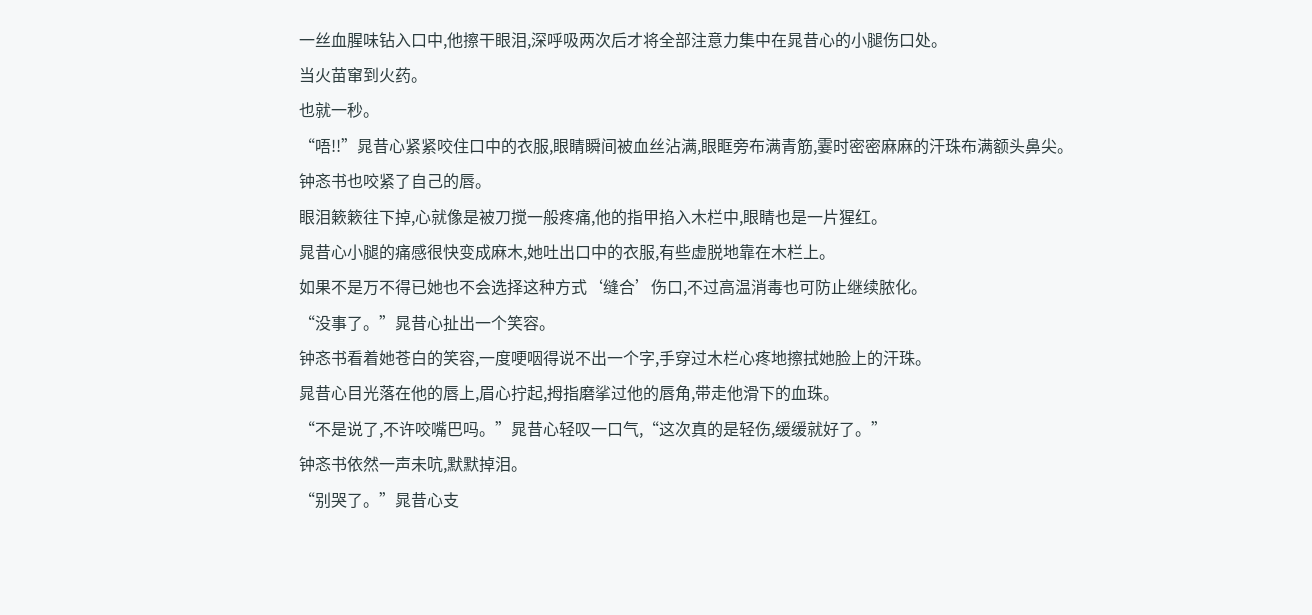一丝血腥味钻入口中,他擦干眼泪,深呼吸两次后才将全部注意力集中在晁昔心的小腿伤口处。
当火苗窜到火药。
也就一秒。
“唔!!”晁昔心紧紧咬住口中的衣服,眼睛瞬间被血丝沾满,眼眶旁布满青筋,霎时密密麻麻的汗珠布满额头鼻尖。
钟忞书也咬紧了自己的唇。
眼泪簌簌往下掉,心就像是被刀搅一般疼痛,他的指甲掐入木栏中,眼睛也是一片猩红。
晁昔心小腿的痛感很快变成麻木,她吐出口中的衣服,有些虚脱地靠在木栏上。
如果不是万不得已她也不会选择这种方式‘缝合’伤口,不过高温消毒也可防止继续脓化。
“没事了。”晁昔心扯出一个笑容。
钟忞书看着她苍白的笑容,一度哽咽得说不出一个字,手穿过木栏心疼地擦拭她脸上的汗珠。
晁昔心目光落在他的唇上,眉心拧起,拇指磨挲过他的唇角,带走他滑下的血珠。
“不是说了,不许咬嘴巴吗。”晁昔心轻叹一口气,“这次真的是轻伤,缓缓就好了。”
钟忞书依然一声未吭,默默掉泪。
“别哭了。”晁昔心支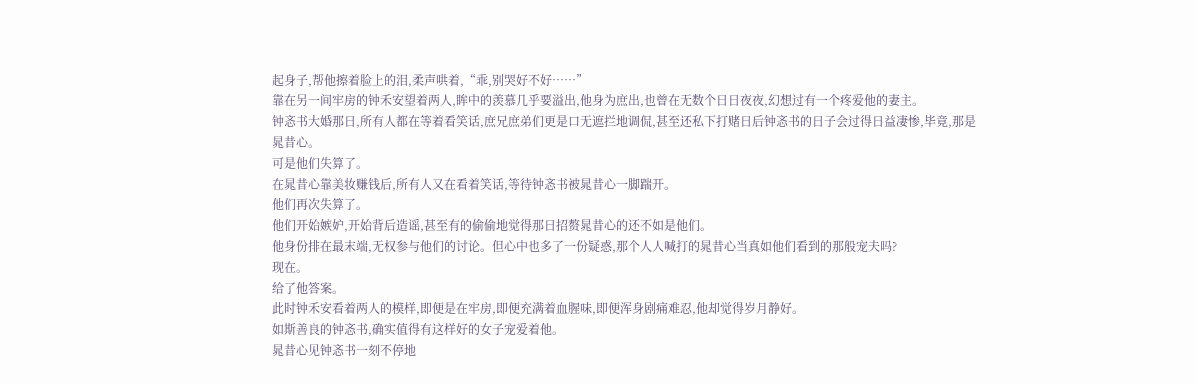起身子,帮他擦着脸上的泪,柔声哄着,“乖,别哭好不好……”
靠在另一间牢房的钟禾安望着两人,眸中的羡慕几乎要溢出,他身为庶出,也曾在无数个日日夜夜,幻想过有一个疼爱他的妻主。
钟忞书大婚那日,所有人都在等着看笑话,庶兄庶弟们更是口无遮拦地调侃,甚至还私下打赌日后钟忞书的日子会过得日益凄惨,毕竟,那是晁昔心。
可是他们失算了。
在晁昔心靠美妆赚钱后,所有人又在看着笑话,等待钟忞书被晁昔心一脚踹开。
他们再次失算了。
他们开始嫉妒,开始背后造谣,甚至有的偷偷地觉得那日招赘晁昔心的还不如是他们。
他身份排在最末端,无权参与他们的讨论。但心中也多了一份疑惑,那个人人喊打的晁昔心当真如他们看到的那般宠夫吗?
现在。
给了他答案。
此时钟禾安看着两人的模样,即便是在牢房,即便充满着血腥味,即便浑身剧痛难忍,他却觉得岁月静好。
如斯善良的钟忞书,确实值得有这样好的女子宠爱着他。
晁昔心见钟忞书一刻不停地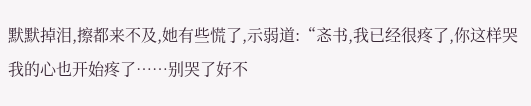默默掉泪,擦都来不及,她有些慌了,示弱道:“忞书,我已经很疼了,你这样哭我的心也开始疼了……别哭了好不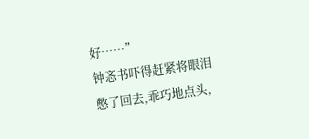好……”
钟忞书吓得赶紧将眼泪憋了回去,乖巧地点头,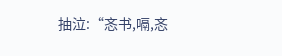抽泣:“忞书,嗝,忞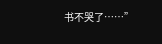书不哭了……”